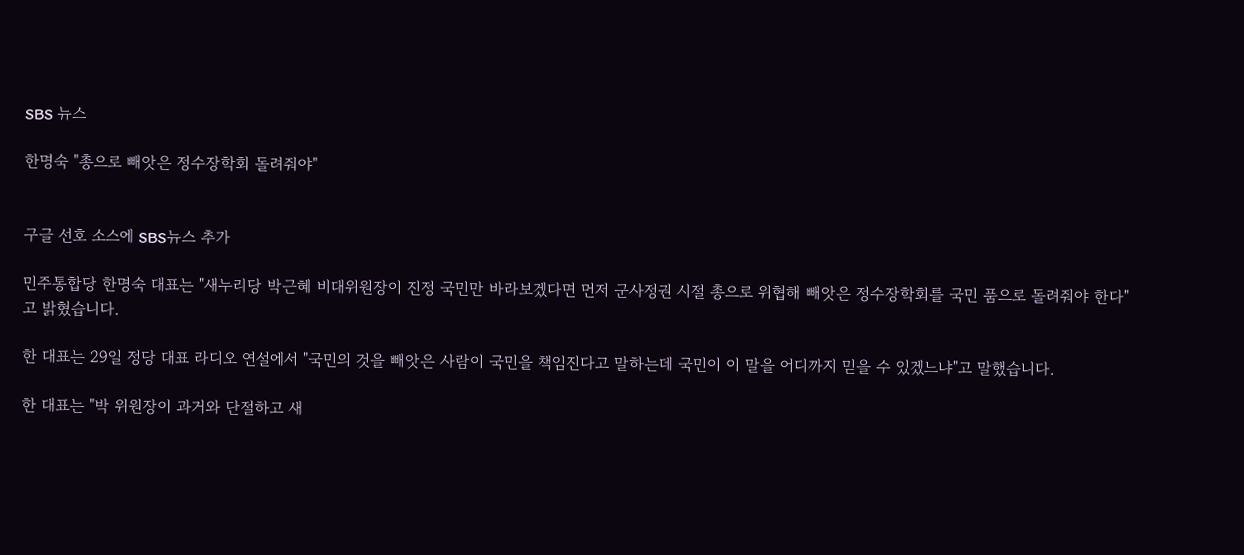SBS 뉴스

한명숙 "총으로 빼앗은 정수장학회 돌려줘야"


구글 선호 소스에 SBS뉴스 추가

민주통합당 한명숙 대표는 "새누리당 박근혜 비대위원장이 진정 국민만 바라보겠다면 먼저 군사정권 시절 총으로 위협해 빼앗은 정수장학회를 국민 품으로 돌려줘야 한다"고 밝혔습니다.

한 대표는 29일 정당 대표 라디오 연설에서 "국민의 것을 빼앗은 사람이 국민을 책임진다고 말하는데 국민이 이 말을 어디까지 믿을 수 있겠느냐"고 말했습니다.

한 대표는 "박 위원장이 과거와 단절하고 새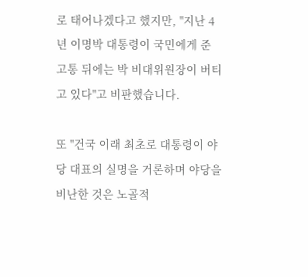로 태어나겠다고 했지만, "지난 4년 이명박 대통령이 국민에게 준 고통 뒤에는 박 비대위원장이 버티고 있다"고 비판했습니다.

또 "건국 이래 최초로 대통령이 야당 대표의 실명을 거론하며 야당을 비난한 것은 노골적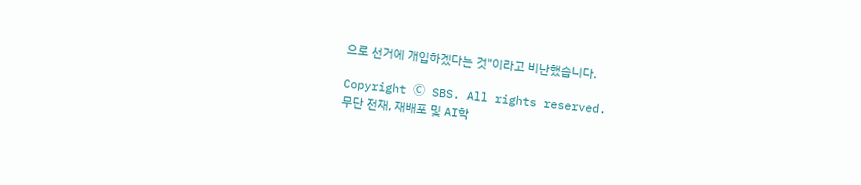으로 선거에 개입하겠다는 것"이라고 비난했습니다.

Copyright Ⓒ SBS. All rights reserved.
무단 전재, 재배포 및 AI학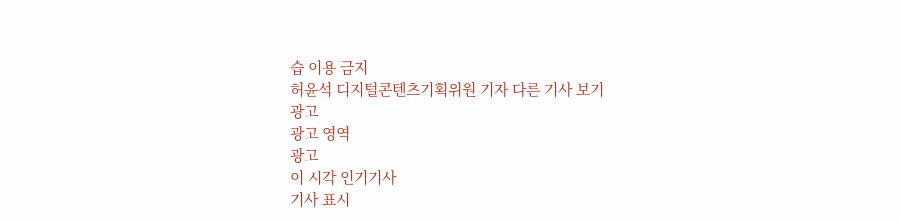습 이용 금지
허윤석 디지털콘텐츠기획위원 기자 다른 기사 보기
광고
광고 영역
광고
이 시각 인기기사
기사 표시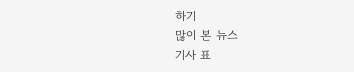하기
많이 본 뉴스
기사 표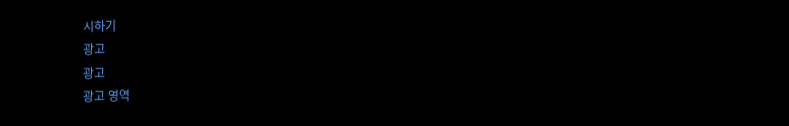시하기
광고
광고
광고 영역